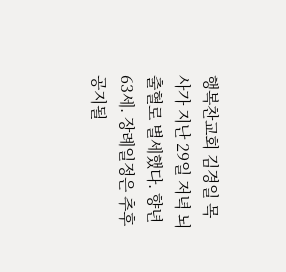행복찬교회 김경일 목사가 지난 29일 저녁 뇌출혈로 별세했다. 향년 63세. 장례일정은 추후 공지될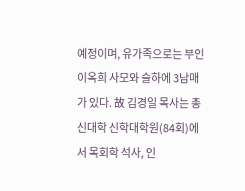예정이며, 유가족으로는 부인 이옥희 사모와 슬하에 3남매가 있다. 故 김경일 목사는 총신대학 신학대학원(84회)에서 목회학 석사, 인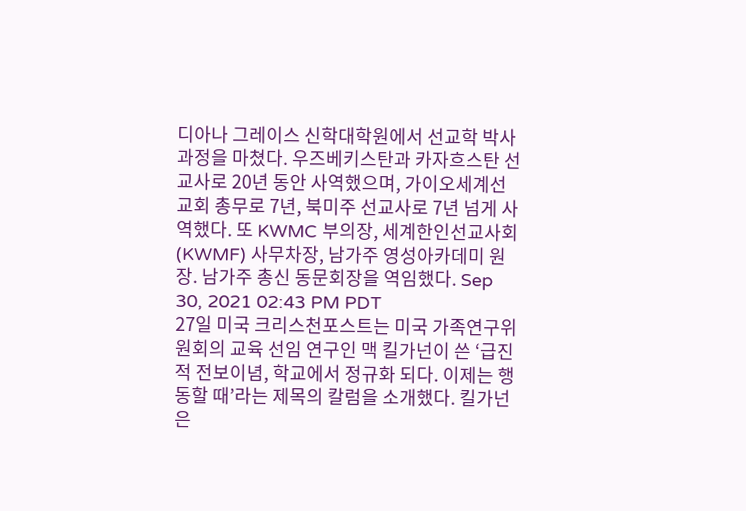디아나 그레이스 신학대학원에서 선교학 박사 과정을 마쳤다. 우즈베키스탄과 카자흐스탄 선교사로 20년 동안 사역했으며, 가이오세계선교회 총무로 7년, 북미주 선교사로 7년 넘게 사역했다. 또 KWMC 부의장, 세계한인선교사회(KWMF) 사무차장, 남가주 영성아카데미 원장. 남가주 총신 동문회장을 역임했다. Sep 30, 2021 02:43 PM PDT
27일 미국 크리스천포스트는 미국 가족연구위원회의 교육 선임 연구인 맥 킬가넌이 쓴 ‘급진적 전보이념, 학교에서 정규화 되다. 이제는 행동할 때’라는 제목의 칼럼을 소개했다. 킬가넌은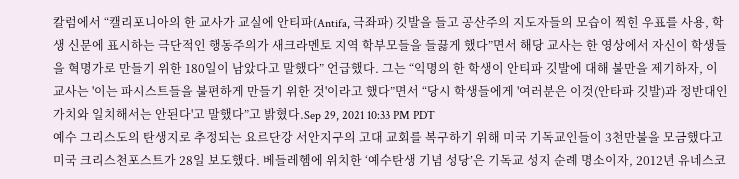칼럼에서 “캘리포니아의 한 교사가 교실에 안티파(Antifa, 극좌파) 깃발을 들고 공산주의 지도자들의 모습이 찍힌 우표를 사용, 학생 신문에 표시하는 극단적인 행동주의가 새크라멘토 지역 학부모들을 들끓게 했다”면서 해당 교사는 한 영상에서 자신이 학생들을 혁명가로 만들기 위한 180일이 남았다고 말했다” 언급했다. 그는 “익명의 한 학생이 안티파 깃발에 대해 불만을 제기하자, 이 교사는 '이는 파시스트들을 불편하게 만들기 위한 것'이라고 했다”면서 “당시 학생들에게 '여러분은 이것(안타파 깃발)과 정반대인 가치와 일치해서는 안된다'고 말했다”고 밝혔다.Sep 29, 2021 10:33 PM PDT
예수 그리스도의 탄생지로 추정되는 요르단강 서안지구의 고대 교회를 복구하기 위해 미국 기독교인들이 3천만불을 모금했다고 미국 크리스천포스트가 28일 보도했다. 베들레헴에 위치한 ‘예수탄생 기념 성당’은 기독교 성지 순례 명소이자, 2012년 유네스코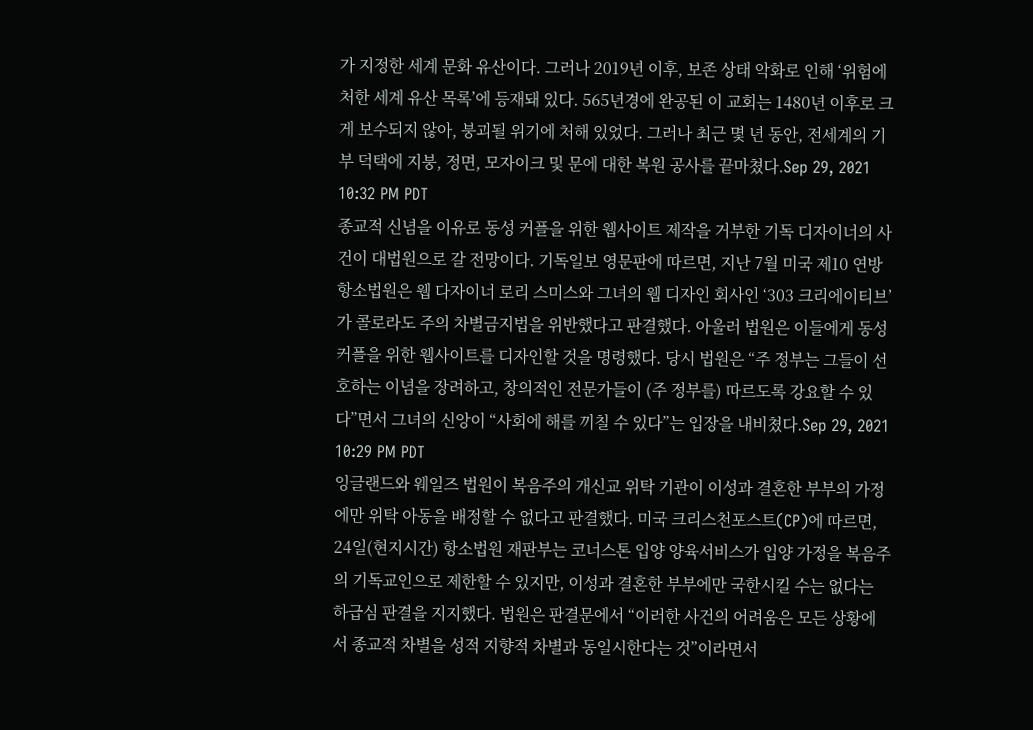가 지정한 세계 문화 유산이다. 그러나 2019년 이후, 보존 상태 악화로 인해 ‘위험에 처한 세계 유산 목록’에 등재돼 있다. 565년경에 완공된 이 교회는 1480년 이후로 크게 보수되지 않아, 붕괴될 위기에 처해 있었다. 그러나 최근 몇 년 동안, 전세계의 기부 덕택에 지붕, 정면, 모자이크 및 문에 대한 복원 공사를 끝마쳤다.Sep 29, 2021 10:32 PM PDT
종교적 신념을 이유로 동성 커플을 위한 웹사이트 제작을 거부한 기독 디자이너의 사건이 대법원으로 갈 전망이다. 기독일보 영문판에 따르면, 지난 7월 미국 제10 연방 항소법원은 웹 다자이너 로리 스미스와 그녀의 웹 디자인 회사인 ‘303 크리에이티브’가 콜로라도 주의 차별금지법을 위반했다고 판결했다. 아울러 법원은 이들에게 동성 커플을 위한 웹사이트를 디자인할 것을 명령했다. 당시 법원은 “주 정부는 그들이 선호하는 이념을 장려하고, 창의적인 전문가들이 (주 정부를) 따르도록 강요할 수 있다”면서 그녀의 신앙이 “사회에 해를 끼칠 수 있다”는 입장을 내비쳤다.Sep 29, 2021 10:29 PM PDT
잉글랜드와 웨일즈 법원이 복음주의 개신교 위탁 기관이 이성과 결혼한 부부의 가정에만 위탁 아동을 배정할 수 없다고 판결했다. 미국 크리스천포스트(CP)에 따르면, 24일(현지시간) 항소법원 재판부는 코너스톤 입양 양육서비스가 입양 가정을 복음주의 기독교인으로 제한할 수 있지만, 이성과 결혼한 부부에만 국한시킬 수는 없다는 하급심 판결을 지지했다. 법원은 판결문에서 “이러한 사건의 어려움은 모든 상황에서 종교적 차별을 성적 지향적 차별과 동일시한다는 것”이라면서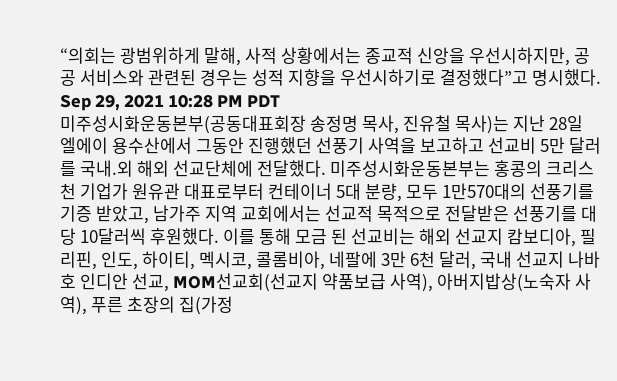“의회는 광범위하게 말해, 사적 상황에서는 종교적 신앙을 우선시하지만, 공공 서비스와 관련된 경우는 성적 지향을 우선시하기로 결정했다”고 명시했다. Sep 29, 2021 10:28 PM PDT
미주성시화운동본부(공동대표회장 송정명 목사, 진유철 목사)는 지난 28일 엘에이 용수산에서 그동안 진행했던 선풍기 사역을 보고하고 선교비 5만 달러를 국내.외 해외 선교단체에 전달했다. 미주성시화운동본부는 홍콩의 크리스천 기업가 원유관 대표로부터 컨테이너 5대 분량, 모두 1만570대의 선풍기를 기증 받았고, 남가주 지역 교회에서는 선교적 목적으로 전달받은 선풍기를 대당 10달러씩 후원했다. 이를 통해 모금 된 선교비는 해외 선교지 캄보디아, 필리핀, 인도, 하이티, 멕시코, 콜롬비아, 네팔에 3만 6천 달러, 국내 선교지 나바호 인디안 선교, MOM선교회(선교지 약품보급 사역), 아버지밥상(노숙자 사역), 푸른 초장의 집(가정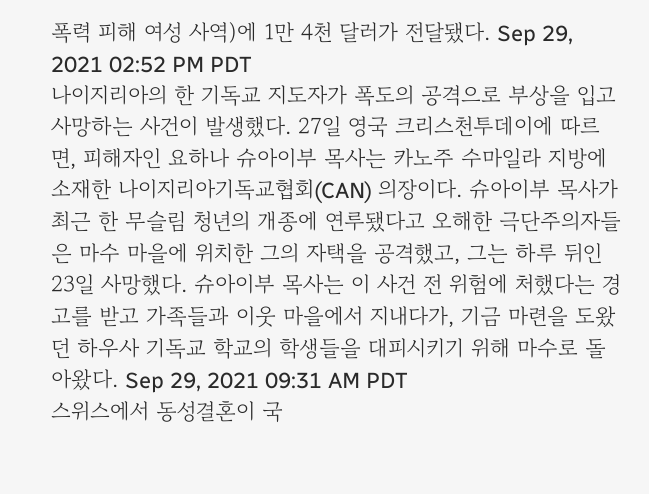폭력 피해 여성 사역)에 1만 4천 달러가 전달됐다. Sep 29, 2021 02:52 PM PDT
나이지리아의 한 기독교 지도자가 폭도의 공격으로 부상을 입고 사망하는 사건이 발생했다. 27일 영국 크리스천투데이에 따르면, 피해자인 요하나 슈아이부 목사는 카노주 수마일라 지방에 소재한 나이지리아기독교협회(CAN) 의장이다. 슈아이부 목사가 최근 한 무슬림 청년의 개종에 연루됐다고 오해한 극단주의자들은 마수 마을에 위치한 그의 자택을 공격했고, 그는 하루 뒤인 23일 사망했다. 슈아이부 목사는 이 사건 전 위험에 처했다는 경고를 받고 가족들과 이웃 마을에서 지내다가, 기금 마련을 도왔던 하우사 기독교 학교의 학생들을 대피시키기 위해 마수로 돌아왔다. Sep 29, 2021 09:31 AM PDT
스위스에서 동성결혼이 국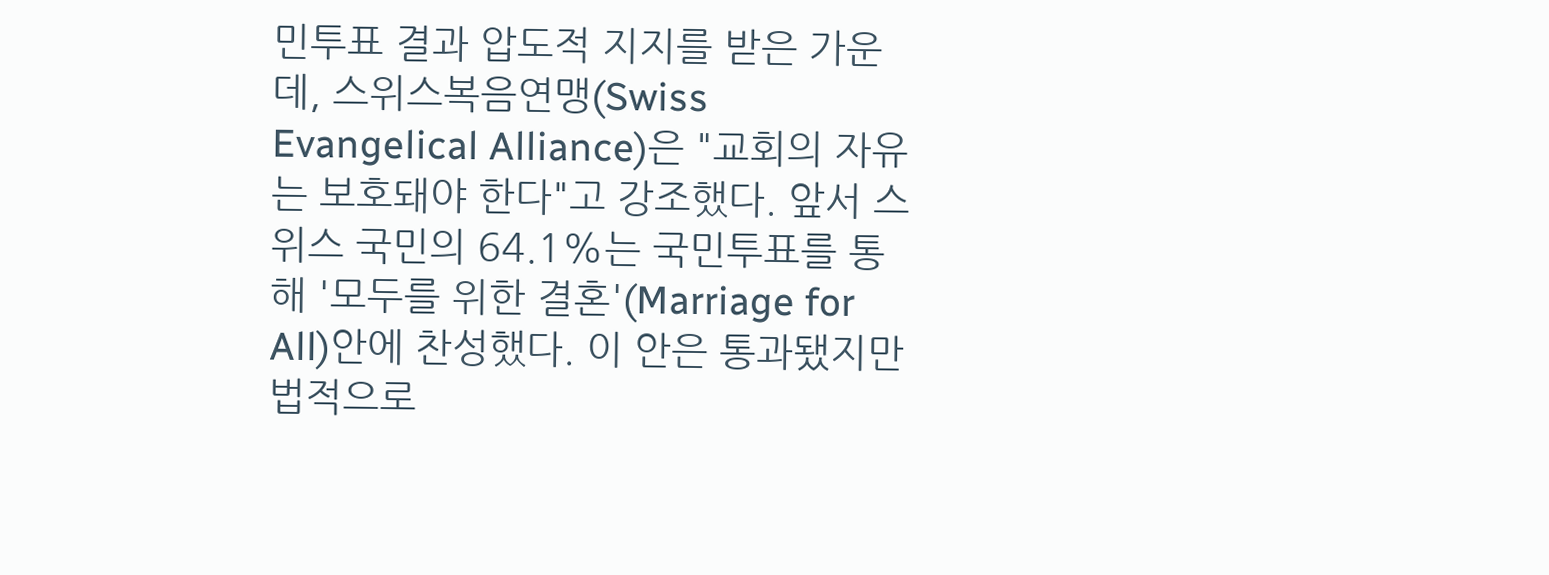민투표 결과 압도적 지지를 받은 가운데, 스위스복음연맹(Swiss Evangelical Alliance)은 "교회의 자유는 보호돼야 한다"고 강조했다. 앞서 스위스 국민의 64.1%는 국민투표를 통해 '모두를 위한 결혼'(Marriage for All)안에 찬성했다. 이 안은 통과됐지만 법적으로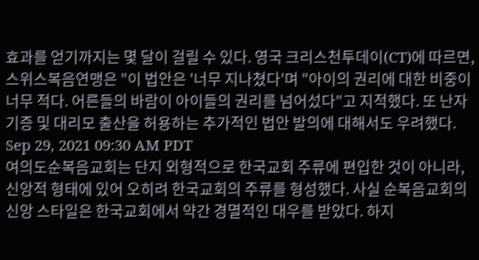효과를 얻기까지는 몇 달이 걸릴 수 있다. 영국 크리스천투데이(CT)에 따르면, 스위스복음연맹은 "이 법안은 '너무 지나쳤다'며 "아이의 권리에 대한 비중이 너무 적다. 어른들의 바람이 아이들의 권리를 넘어섰다"고 지적했다. 또 난자 기증 및 대리모 출산을 허용하는 추가적인 법안 발의에 대해서도 우려했다. Sep 29, 2021 09:30 AM PDT
여의도순복음교회는 단지 외형적으로 한국교회 주류에 편입한 것이 아니라, 신앙적 형태에 있어 오히려 한국교회의 주류를 형성했다. 사실 순복음교회의 신앙 스타일은 한국교회에서 약간 경멸적인 대우를 받았다. 하지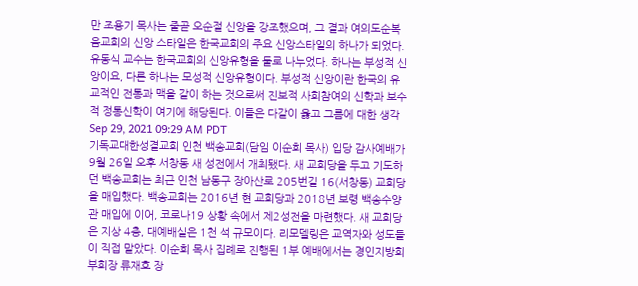만 조용기 목사는 줄곧 오순절 신앙을 강조했으며, 그 결과 여의도순복음교회의 신앙 스타일은 한국교회의 주요 신앙스타일의 하나가 되었다. 유동식 교수는 한국교회의 신앙유형을 둘로 나누었다. 하나는 부성적 신앙이요, 다른 하나는 모성적 신앙유형이다. 부성적 신앙이란 한국의 유교적인 전통과 맥을 같이 하는 것으로써 진보적 사회참여의 신학과 보수적 정통신학이 여기에 해당된다. 이들은 다같이 옳고 그름에 대한 생각Sep 29, 2021 09:29 AM PDT
기독교대한성결교회 인천 백송교회(담임 이순희 목사) 입당 감사예배가 9월 26일 오후 서창동 새 성전에서 개최됐다. 새 교회당을 두고 기도하던 백송교회는 최근 인천 남동구 장아산로 205번길 16(서창동) 교회당을 매입했다. 백송교회는 2016년 현 교회당과 2018년 보령 백송수양관 매입에 이어, 코로나19 상황 속에서 제2성전을 마련했다. 새 교회당은 지상 4층, 대예배실은 1천 석 규모이다. 리모델링은 교역자와 성도들이 직접 맡았다. 이순희 목사 집례로 진행된 1부 예배에서는 경인지방회 부회장 류재호 장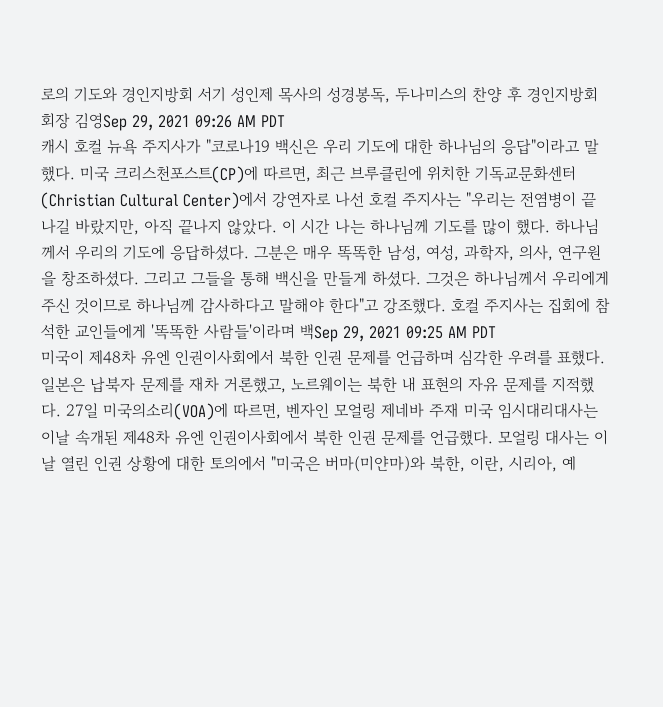로의 기도와 경인지방회 서기 성인제 목사의 성경봉독, 두나미스의 찬양 후 경인지방회 회장 김영Sep 29, 2021 09:26 AM PDT
캐시 호컬 뉴욕 주지사가 "코로나19 백신은 우리 기도에 대한 하나님의 응답"이라고 말했다. 미국 크리스천포스트(CP)에 따르면, 최근 브루클린에 위치한 기독교문화센터(Christian Cultural Center)에서 강연자로 나선 호컬 주지사는 "우리는 전염병이 끝나길 바랐지만, 아직 끝나지 않았다. 이 시간 나는 하나님께 기도를 많이 했다. 하나님께서 우리의 기도에 응답하셨다. 그분은 매우 똑똑한 남성, 여성, 과학자, 의사, 연구원을 창조하셨다. 그리고 그들을 통해 백신을 만들게 하셨다. 그것은 하나님께서 우리에게 주신 것이므로 하나님께 감사하다고 말해야 한다"고 강조했다. 호컬 주지사는 집회에 참석한 교인들에게 '똑똑한 사람들'이라며 백Sep 29, 2021 09:25 AM PDT
미국이 제48차 유엔 인권이사회에서 북한 인권 문제를 언급하며 심각한 우려를 표했다. 일본은 납북자 문제를 재차 거론했고, 노르웨이는 북한 내 표현의 자유 문제를 지적했다. 27일 미국의소리(VOA)에 따르면, 벤자인 모얼링 제네바 주재 미국 임시대리대사는 이날 속개된 제48차 유엔 인권이사회에서 북한 인권 문제를 언급했다. 모얼링 대사는 이날 열린 인권 상황에 대한 토의에서 "미국은 버마(미얀마)와 북한, 이란, 시리아, 예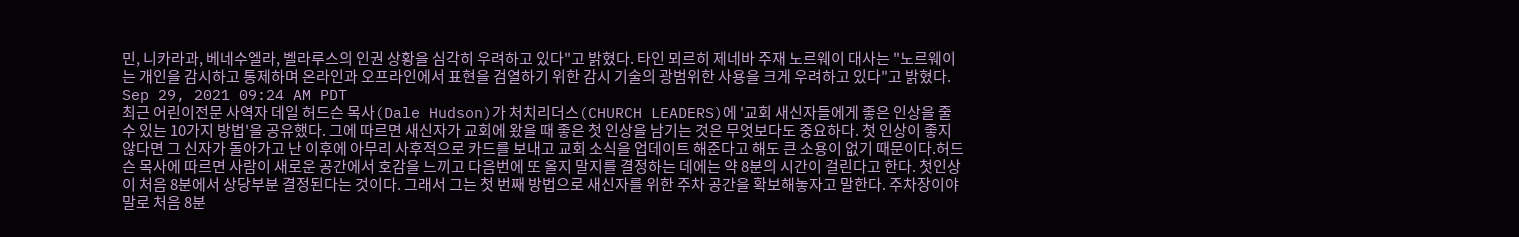민, 니카라과, 베네수엘라, 벨라루스의 인권 상황을 심각히 우려하고 있다"고 밝혔다. 타인 뫼르히 제네바 주재 노르웨이 대사는 "노르웨이는 개인을 감시하고 통제하며 온라인과 오프라인에서 표현을 검열하기 위한 감시 기술의 광범위한 사용을 크게 우려하고 있다"고 밝혔다. Sep 29, 2021 09:24 AM PDT
최근 어린이전문 사역자 데일 허드슨 목사(Dale Hudson)가 처치리더스(CHURCH LEADERS)에 '교회 새신자들에게 좋은 인상을 줄 수 있는 10가지 방법'을 공유했다. 그에 따르면 새신자가 교회에 왔을 때 좋은 첫 인상을 남기는 것은 무엇보다도 중요하다. 첫 인상이 좋지 않다면 그 신자가 돌아가고 난 이후에 아무리 사후적으로 카드를 보내고 교회 소식을 업데이트 해준다고 해도 큰 소용이 없기 때문이다.허드슨 목사에 따르면 사람이 새로운 공간에서 호감을 느끼고 다음번에 또 올지 말지를 결정하는 데에는 약 8분의 시간이 걸린다고 한다. 첫인상이 처음 8분에서 상당부분 결정된다는 것이다. 그래서 그는 첫 번째 방법으로 새신자를 위한 주차 공간을 확보해놓자고 말한다. 주차장이야말로 처음 8분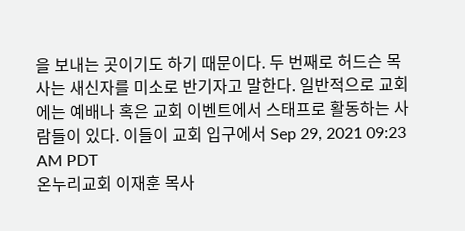을 보내는 곳이기도 하기 때문이다. 두 번째로 허드슨 목사는 새신자를 미소로 반기자고 말한다. 일반적으로 교회에는 예배나 혹은 교회 이벤트에서 스태프로 활동하는 사람들이 있다. 이들이 교회 입구에서 Sep 29, 2021 09:23 AM PDT
온누리교회 이재훈 목사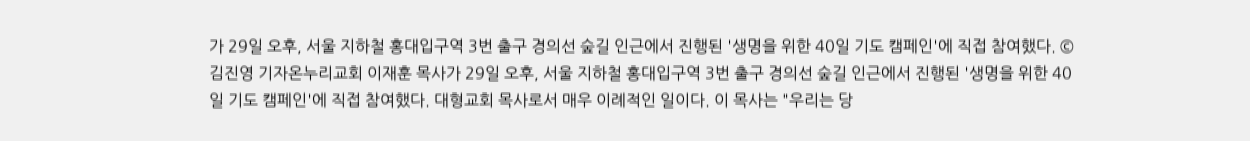가 29일 오후, 서울 지하철 홍대입구역 3번 출구 경의선 숲길 인근에서 진행된 '생명을 위한 40일 기도 캠페인'에 직접 참여했다. ©김진영 기자온누리교회 이재훈 목사가 29일 오후, 서울 지하철 홍대입구역 3번 출구 경의선 숲길 인근에서 진행된 '생명을 위한 40일 기도 캠페인'에 직접 참여했다. 대형교회 목사로서 매우 이례적인 일이다. 이 목사는 "우리는 당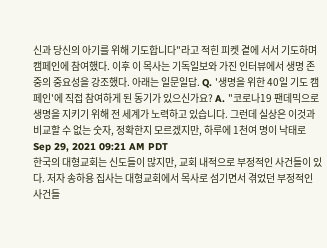신과 당신의 아기를 위해 기도합니다"라고 적힌 피켓 곁에 서서 기도하며 캠페인에 참여했다. 이후 이 목사는 기독일보와 가진 인터뷰에서 생명 존중의 중요성을 강조했다. 아래는 일문일답. Q. '생명을 위한 40일 기도 캠페인'에 직접 참여하게 된 동기가 있으신가요? A. "코로나19 팬데믹으로 생명을 지키기 위해 전 세계가 노력하고 있습니다. 그런데 실상은 이것과 비교할 수 없는 숫자, 정확한지 모르겠지만, 하루에 1천여 명이 낙태로 Sep 29, 2021 09:21 AM PDT
한국의 대형교회는 신도들이 많지만, 교회 내적으로 부정적인 사건들이 있다. 저자 송하용 집사는 대형교회에서 목사로 섬기면서 겪었던 부정적인 사건들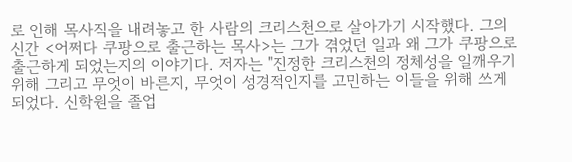로 인해 목사직을 내려놓고 한 사람의 크리스천으로 살아가기 시작했다. 그의 신간 <어쩌다 쿠팡으로 출근하는 목사>는 그가 겪었던 일과 왜 그가 쿠팡으로 출근하게 되었는지의 이야기다. 저자는 "진정한 크리스천의 정체성을 일깨우기 위해 그리고 무엇이 바른지, 무엇이 성경적인지를 고민하는 이들을 위해 쓰게 되었다. 신학원을 졸업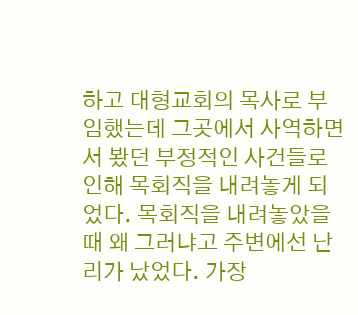하고 대형교회의 목사로 부임했는데 그곳에서 사역하면서 봤던 부정적인 사건들로 인해 목회직을 내려놓게 되었다. 목회직을 내려놓았을 때 왜 그러냐고 주변에선 난리가 났었다. 가장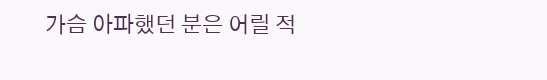가슴 아파했던 분은 어릴 적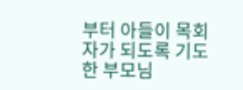부터 아들이 목회자가 되도록 기도한 부모님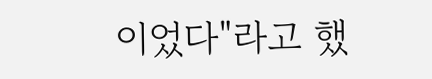이었다"라고 했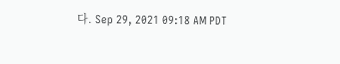다. Sep 29, 2021 09:18 AM PDT